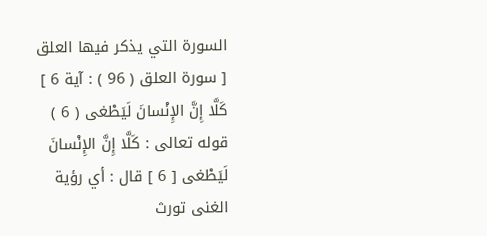السورة التي يذكر فيها العلق
[ سورة العلق ( 96 ) : آية 6 ]
كَلَّا إِنَّ الإِنْسانَ لَيَطْغى ( 6 )
قوله تعالى : كَلَّا إِنَّ الإِنْسانَ لَيَطْغى [ 6 ] قال : أي رؤية الغنى تورث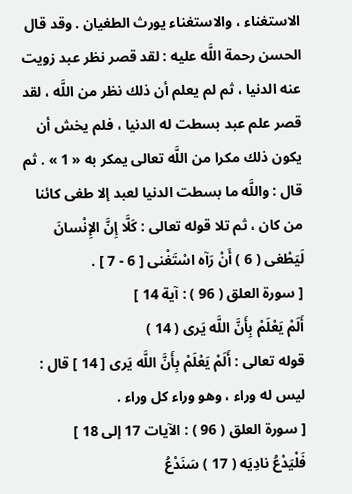الاستغناء ، والاستغناء يورث الطغيان . وقد قال الحسن رحمة اللَّه عليه : لقد قصر نظر عبد زويت عنه الدنيا ، ثم لم يعلم أن ذلك نظر من اللَّه ، لقد قصر علم عبد بسطت له الدنيا ، فلم يخش أن يكون ذلك مكرا من اللَّه تعالى يمكر به « 1 » . ثم قال : واللَّه ما بسطت الدنيا لعبد إلا طغى كائنا من كان ، ثم تلا قوله تعالى : كَلَّا إِنَّ الإِنْسانَ لَيَطْغى ( 6 ) أَنْ رَآه اسْتَغْنى [ 6 - 7 ] .
[ سورة العلق ( 96 ) : آية 14 ]
أَلَمْ يَعْلَمْ بِأَنَّ اللَّه يَرى ( 14 )
قوله تعالى : أَلَمْ يَعْلَمْ بِأَنَّ اللَّه يَرى [ 14 ] قال : ليس له وراء ، وهو وراء كل وراء .
[ سورة العلق ( 96 ) : الآيات 17 إلى 18 ]
فَلْيَدْعُ نادِيَه ( 17 ) سَنَدْعُ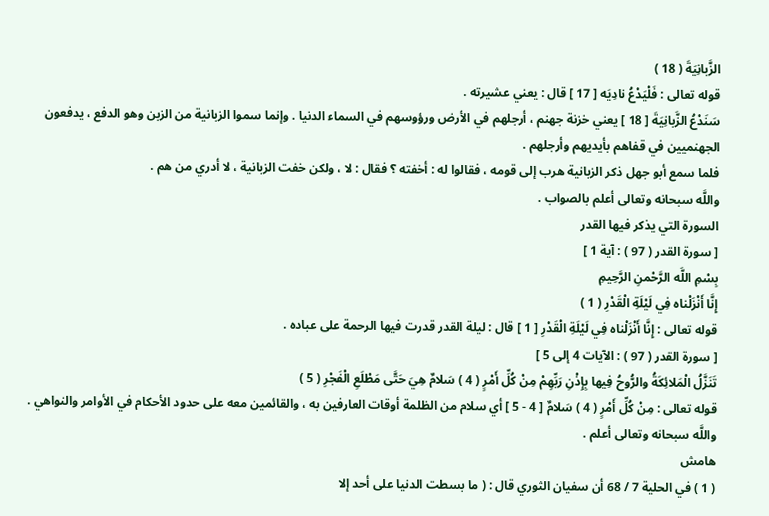الزَّبانِيَةَ ( 18 )
قوله تعالى : فَلْيَدْعُ نادِيَه [ 17 ] قال : يعني عشيرته .
سَنَدْعُ الزَّبانِيَةَ [ 18 ] يعني خزنة جهنم ، أرجلهم في الأرض ورؤوسهم في السماء الدنيا . وإنما سموا الزبانية من الزبن وهو الدفع ، يدفعون الجهنميين في قفاهم بأيديهم وأرجلهم .
فلما سمع أبو جهل ذكر الزبانية هرب إلى قومه ، فقالوا له : أخفته ؟ فقال : لا ، ولكن خفت الزبانية ، لا أدري من هم .
واللَّه سبحانه وتعالى أعلم بالصواب .
السورة التي يذكر فيها القدر
[ سورة القدر ( 97 ) : آية 1 ]
بِسْمِ اللَّه الرَّحْمنِ الرَّحِيمِ
إِنَّا أَنْزَلْناه فِي لَيْلَةِ الْقَدْرِ ( 1 )
قوله تعالى : إِنَّا أَنْزَلْناه فِي لَيْلَةِ الْقَدْرِ [ 1 ] قال : ليلة القدر قدرت فيها الرحمة على عباده .
[ سورة القدر ( 97 ) : الآيات 4 إلى 5 ]
تَنَزَّلُ الْمَلائِكَةُ والرُّوحُ فِيها بِإِذْنِ رَبِّهِمْ مِنْ كُلِّ أَمْرٍ ( 4 ) سَلامٌ هِيَ حَتَّى مَطْلَعِ الْفَجْرِ ( 5 )
قوله تعالى : مِنْ كُلِّ أَمْرٍ ( 4 ) سَلامٌ [ 4 - 5 ] أي سلام من الظلمة أوقات العارفين به ، والقائمين معه على حدود الأحكام في الأوامر والنواهي .
واللَّه سبحانه وتعالى أعلم .
هامش
( 1 ) في الحلية 7 / 68 أن سفيان الثوري قال : ( ما بسطت الدنيا على أحد إلا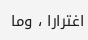اغترارا ، وما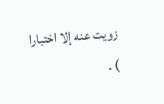زويت عنه إلا اختبارا ) .